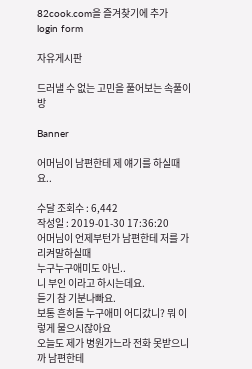82cook.com을 즐겨찾기에 추가
login form

자유게시판

드러낼 수 없는 고민을 풀어보는 속풀이방

Banner

어머님이 남편한테 제 얘기를 하실때요..

수달 조회수 : 6,442
작성일 : 2019-01-30 17:36:20
어머님이 언제부턴가 남편한테 저를 가리켜말하실때
누구누구애미도 아닌..
니 부인 이라고 하시는데요.
듣기 참 기분나빠요.
보통 흔히들 누구애미 어디갔니? 뭐 이렇게 물으시잖아요
오늘도 제가 병원가느라 전화 못받으니까 남편한테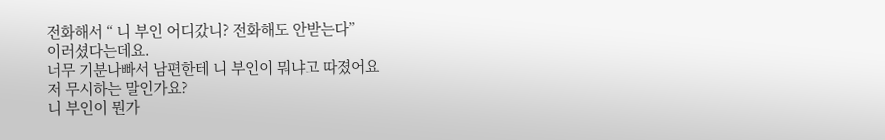전화해서 “ 니 부인 어디갔니? 전화해도 안받는다”
이러셨다는데요.
너무 기분나빠서 남편한테 니 부인이 뭐냐고 따졌어요
저 무시하는 말인가요?
니 부인이 뭔가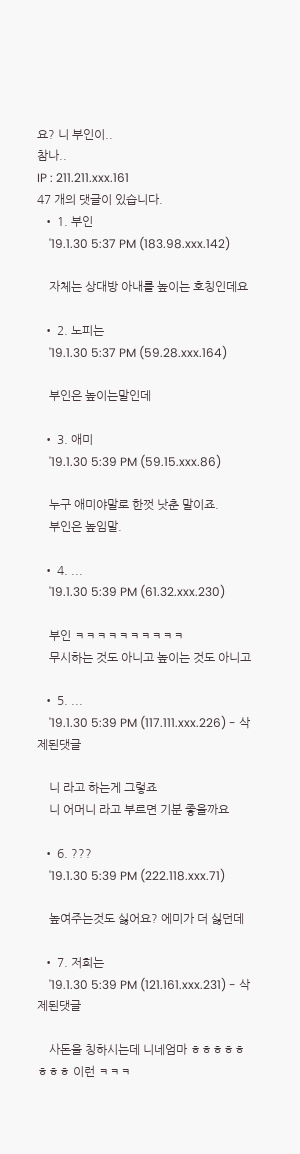요? 니 부인이..
참나..
IP : 211.211.xxx.161
47 개의 댓글이 있습니다.
  • 1. 부인
    '19.1.30 5:37 PM (183.98.xxx.142)

    자체는 상대방 아내를 높이는 호칭인데요

  • 2. 노피는
    '19.1.30 5:37 PM (59.28.xxx.164)

    부인은 높이는말인데

  • 3. 애미
    '19.1.30 5:39 PM (59.15.xxx.86)

    누구 애미야말로 한껏 낫춘 말이죠.
    부인은 높임말.

  • 4. ...
    '19.1.30 5:39 PM (61.32.xxx.230)

    부인 ㅋㅋㅋㅋㅋㅋㅋㅋㅋㅋ
    무시하는 것도 아니고 높이는 것도 아니고

  • 5. ...
    '19.1.30 5:39 PM (117.111.xxx.226) - 삭제된댓글

    니 라고 하는게 그렇죠
    니 어머니 라고 부르면 기분 좋을까요

  • 6. ???
    '19.1.30 5:39 PM (222.118.xxx.71)

    높여주는것도 싫어요? 에미가 더 싫던데

  • 7. 저희는
    '19.1.30 5:39 PM (121.161.xxx.231) - 삭제된댓글

    사돈을 칭하시는데 니네엄마 ㅎㅎㅎㅎㅎㅎㅎㅎ 이런 ㅋㅋㅋ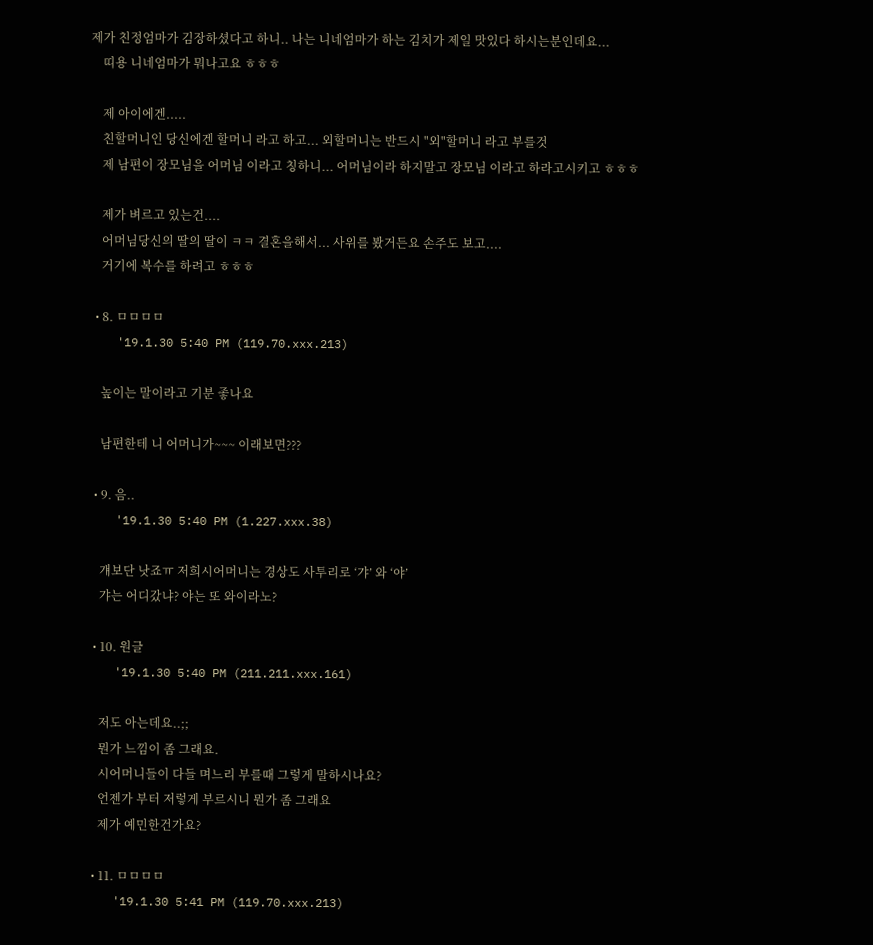제가 친정엄마가 김장하셨다고 하니.. 나는 니네엄마가 하는 김치가 제일 맛있다 하시는분인데요...
    띠용 니네엄마가 뭐나고요 ㅎㅎㅎ

    제 아이에겐.....
    친할머니인 당신에겐 할머니 라고 하고... 외할머니는 반드시 "외"할머니 라고 부를것
    제 남편이 장모님을 어머님 이라고 칭하니... 어머님이라 하지말고 장모님 이라고 하라고시키고 ㅎㅎㅎ

    제가 벼르고 있는건....
    어머님당신의 딸의 딸이 ㅋㅋ 결혼을해서... 사위를 봤거든요 손주도 보고....
    거기에 복수를 하려고 ㅎㅎㅎ

  • 8. ㅁㅁㅁㅁ
    '19.1.30 5:40 PM (119.70.xxx.213)

    높이는 말이라고 기분 좋나요

    남편한테 니 어머니가~~~ 이래보면???

  • 9. 음..
    '19.1.30 5:40 PM (1.227.xxx.38)

    걔보단 낫죠ㅠ 저희시어머니는 경상도 사투리로 ‘갸’ 와 ‘야’
    갸는 어디갔냐? 야는 또 와이라노?

  • 10. 원글
    '19.1.30 5:40 PM (211.211.xxx.161)

    저도 아는데요..;;
    뭔가 느낌이 좀 그래요.
    시어머니들이 다들 며느리 부를때 그렇게 말하시나요?
    언젠가 부터 저렇게 부르시니 뭔가 좀 그래요
    제가 예민한건가요?

  • 11. ㅁㅁㅁㅁ
    '19.1.30 5:41 PM (119.70.xxx.213)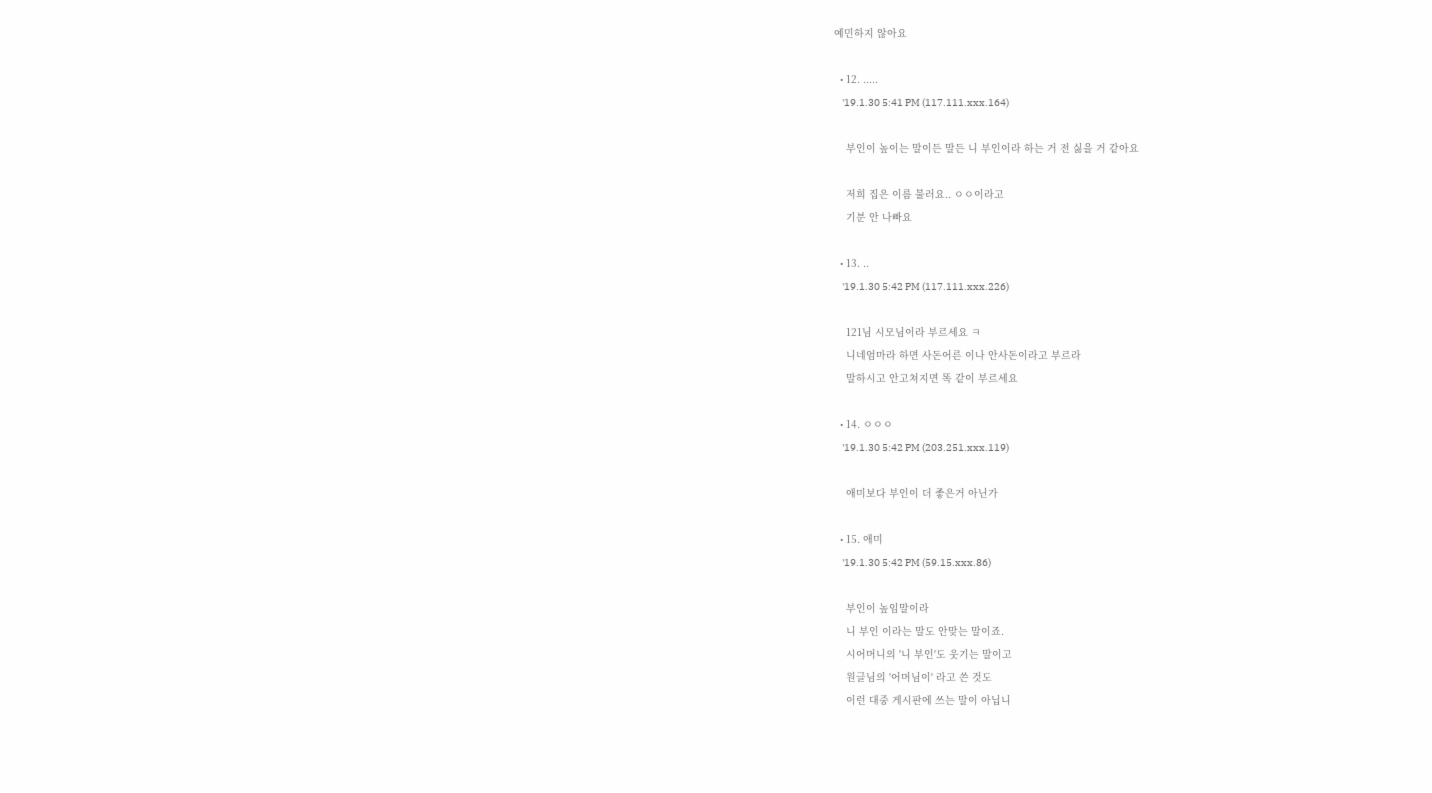예민하지 않아요

  • 12. .....
    '19.1.30 5:41 PM (117.111.xxx.164)

    부인이 높이는 말이든 말든 니 부인이라 하는 거 전 싫을 거 같아요

    저희 집은 이름 불러요.. ㅇㅇ이라고
    기분 안 나빠요

  • 13. ..
    '19.1.30 5:42 PM (117.111.xxx.226)

    121님 시모님이라 부르세요 ㅋ
    니네엄마라 하면 사돈어른 이나 안사돈이라고 부르라
    말하시고 안고쳐지면 똑 같이 부르세요

  • 14. ㅇㅇㅇ
    '19.1.30 5:42 PM (203.251.xxx.119)

    애미보다 부인이 더 좋은거 아닌가

  • 15. 애미
    '19.1.30 5:42 PM (59.15.xxx.86)

    부인이 높임말이라
    니 부인 이라는 말도 안맞는 말이죠.
    시어머니의 '니 부인'도 웃기는 말이고
    원글님의 '어머님이' 라고 쓴 것도
    이런 대중 게시판에 쓰는 말이 아닙니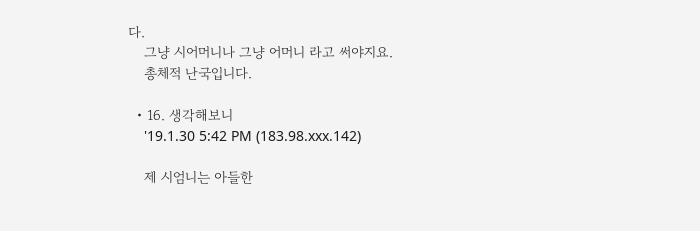다.
    그냥 시어머니나 그냥 어머니 라고 써야지요.
    총체적 난국입니다.

  • 16. 생각해보니
    '19.1.30 5:42 PM (183.98.xxx.142)

    제 시엄니는 아들한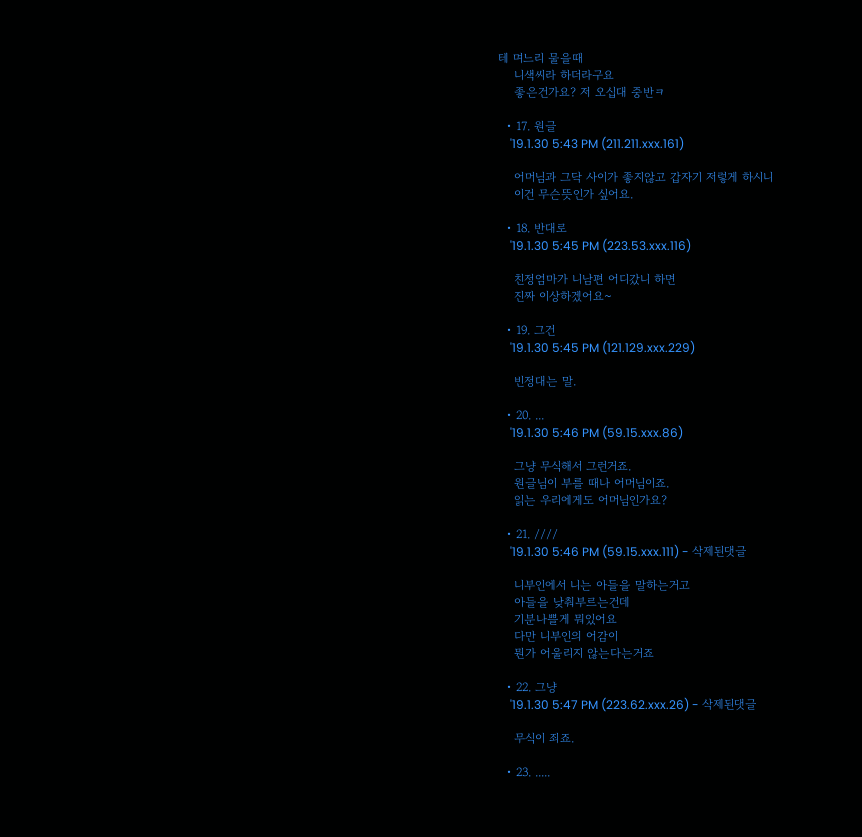테 며느리 물을때
    니색씨라 하더라구요
    좋은건가요? 저 오십대 중반ㅋ

  • 17. 원글
    '19.1.30 5:43 PM (211.211.xxx.161)

    어머님과 그닥 사이가 좋지않고 갑자기 저렇게 하시니
    이건 무슨뜻인가 싶어요.

  • 18. 반대로
    '19.1.30 5:45 PM (223.53.xxx.116)

    친정엄마가 니남편 어디갔니 하면
    진짜 이상하겠어요~

  • 19. 그건
    '19.1.30 5:45 PM (121.129.xxx.229)

    빈정대는 말.

  • 20. ...
    '19.1.30 5:46 PM (59.15.xxx.86)

    그냥 무식해서 그런거죠.
    원글님이 부를 때나 어머님이죠.
    읽는 우리에게도 어머님인가요?

  • 21. ////
    '19.1.30 5:46 PM (59.15.xxx.111) - 삭제된댓글

    니부인에서 니는 아들을 말하는거고
    아들을 낮춰부르는건데
    기분나쁠게 뭐있어요
    다만 니부인의 어감이
    뭔가 어울리지 않는다는거죠

  • 22. 그냥
    '19.1.30 5:47 PM (223.62.xxx.26) - 삭제된댓글

    무식이 죄죠.

  • 23. .....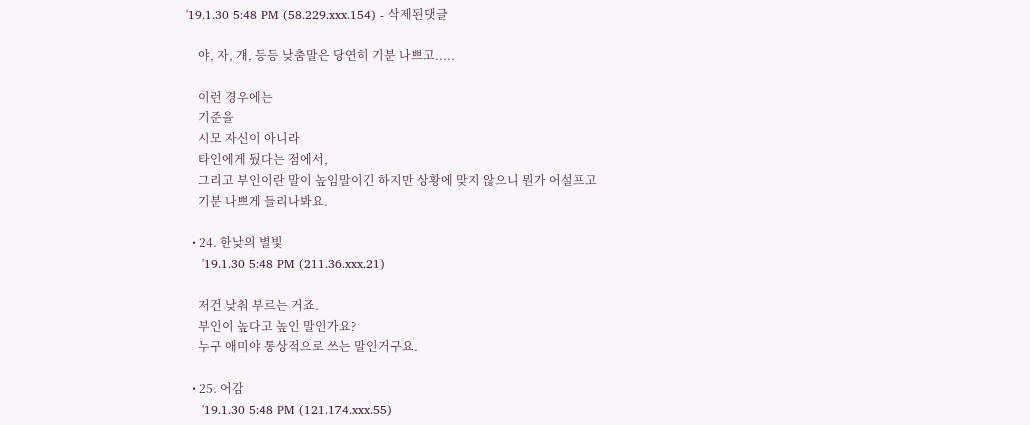'19.1.30 5:48 PM (58.229.xxx.154) - 삭제된댓글

    야, 자, 걔, 등등 낮춤말은 당연히 기분 나쁘고.....

    이런 경우에는
    기준을
    시모 자신이 아니라
    타인에게 뒀다는 점에서,
    그리고 부인이란 말이 높임말이긴 하지만 상황에 맞지 않으니 뭔가 어설프고
    기분 나쁘게 들리나봐요.

  • 24. 한낮의 별빛
    '19.1.30 5:48 PM (211.36.xxx.21)

    저건 낮춰 부르는 거죠.
    부인이 높다고 높인 말인가요?
    누구 애미야 통상적으로 쓰는 말인거구요.

  • 25. 어감
    '19.1.30 5:48 PM (121.174.xxx.55)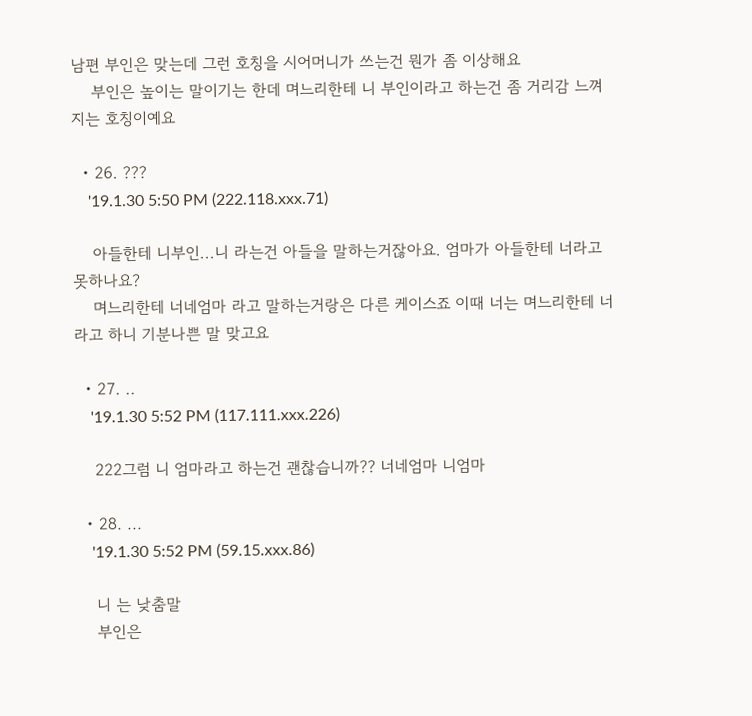남편 부인은 맞는데 그런 호칭을 시어머니가 쓰는건 뭔가 좀 이상해요
    부인은 높이는 말이기는 한데 며느리한테 니 부인이라고 하는건 좀 거리감 느껴지는 호칭이예요

  • 26. ???
    '19.1.30 5:50 PM (222.118.xxx.71)

    아들한테 니부인...니 라는건 아들을 말하는거잖아요. 엄마가 아들한테 너라고 못하나요?
    며느리한테 너네엄마 라고 말하는거랑은 다른 케이스죠 이때 너는 며느리한테 너라고 하니 기분나쁜 말 맞고요

  • 27. ..
    '19.1.30 5:52 PM (117.111.xxx.226)

    222그럼 니 엄마라고 하는건 괜찮습니까?? 너네엄마 니엄마

  • 28. ...
    '19.1.30 5:52 PM (59.15.xxx.86)

    니 는 낮춤말
    부인은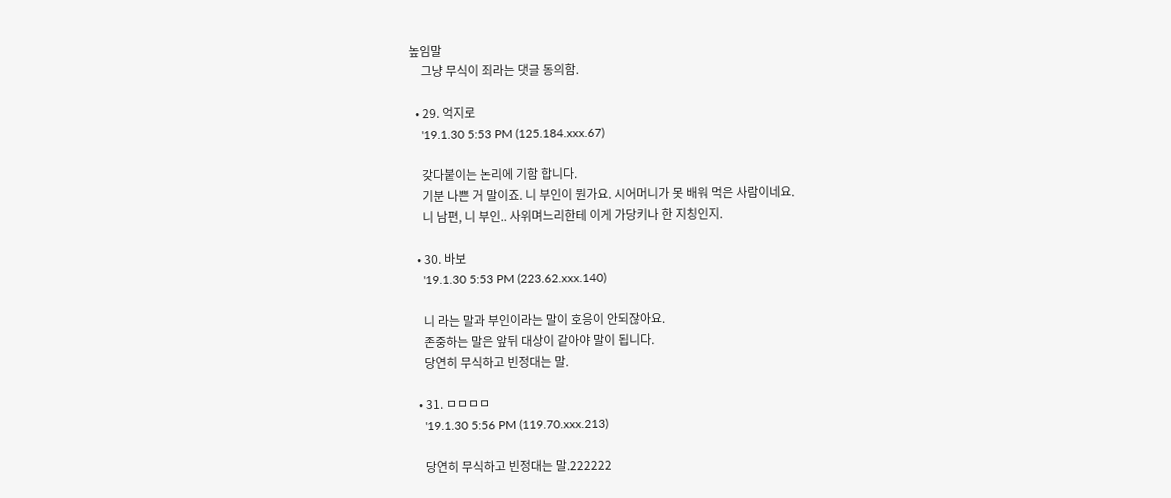높임말
    그냥 무식이 죄라는 댓글 동의함.

  • 29. 억지로
    '19.1.30 5:53 PM (125.184.xxx.67)

    갖다붙이는 논리에 기함 합니다.
    기분 나쁜 거 말이죠. 니 부인이 뭔가요. 시어머니가 못 배워 먹은 사람이네요.
    니 남편, 니 부인.. 사위며느리한테 이게 가당키나 한 지칭인지.

  • 30. 바보
    '19.1.30 5:53 PM (223.62.xxx.140)

    니 라는 말과 부인이라는 말이 호응이 안되잖아요.
    존중하는 말은 앞뒤 대상이 같아야 말이 됩니다.
    당연히 무식하고 빈정대는 말.

  • 31. ㅁㅁㅁㅁ
    '19.1.30 5:56 PM (119.70.xxx.213)

    당연히 무식하고 빈정대는 말.222222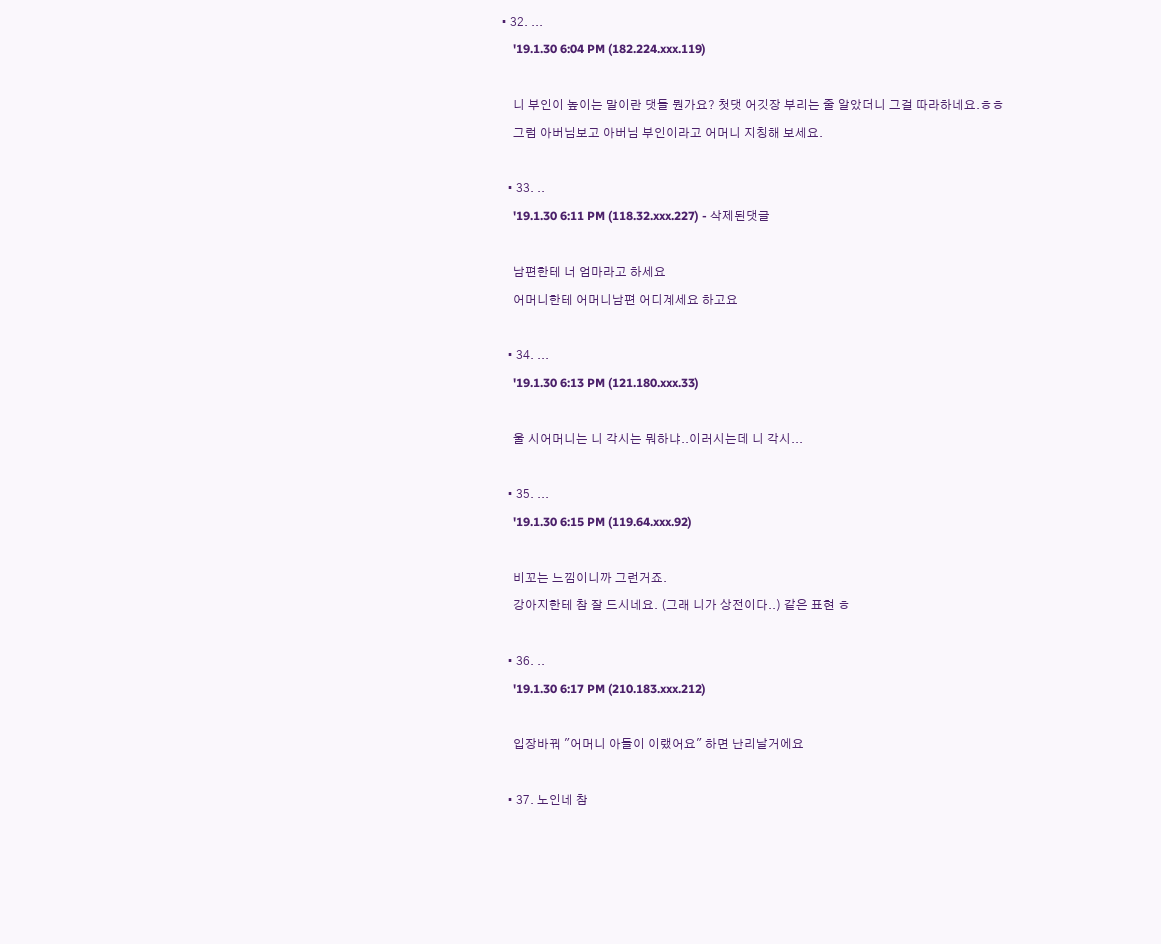• 32. ...
    '19.1.30 6:04 PM (182.224.xxx.119)

    니 부인이 높이는 말이란 댓들 뭔가요? 첫댓 어깃장 부리는 줄 알았더니 그걸 따라하네요.ㅎㅎ
    그럼 아버님보고 아버님 부인이라고 어머니 지칭해 보세요.

  • 33. ..
    '19.1.30 6:11 PM (118.32.xxx.227) - 삭제된댓글

    남편한테 너 엄마라고 하세요
    어머니한테 어머니남편 어디계세요 하고요

  • 34. ...
    '19.1.30 6:13 PM (121.180.xxx.33)

    울 시어머니는 니 각시는 뭐하냐..이러시는데 니 각시...

  • 35. ...
    '19.1.30 6:15 PM (119.64.xxx.92)

    비꼬는 느낌이니까 그런거죠.
    강아지한테 참 잘 드시네요. (그래 니가 상전이다..) 같은 표현 ㅎ

  • 36. ..
    '19.1.30 6:17 PM (210.183.xxx.212)

    입장바꿔 "어머니 아들이 이랬어요" 하면 난리날거에요

  • 37. 노인네 참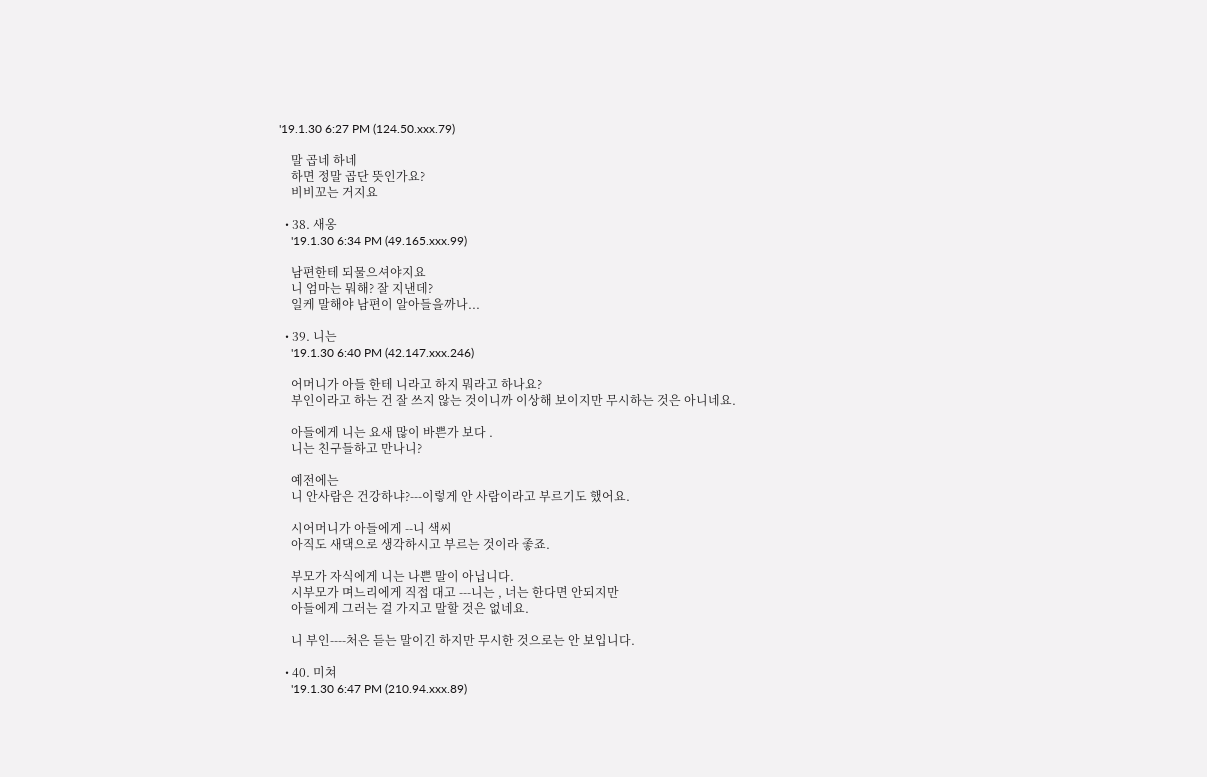'19.1.30 6:27 PM (124.50.xxx.79)

    말 곱네 하네
    하면 정말 곱단 뜻인가요?
    비비꼬는 거지요

  • 38. 새옹
    '19.1.30 6:34 PM (49.165.xxx.99)

    남편한테 되물으셔야지요
    니 엄마는 뭐해? 잘 지낸데?
    일케 말해야 남편이 알아들을까나...

  • 39. 니는
    '19.1.30 6:40 PM (42.147.xxx.246)

    어머니가 아들 한테 니라고 하지 뭐라고 하나요?
    부인이라고 하는 건 잘 쓰지 않는 것이니까 이상해 보이지만 무시하는 것은 아니네요.

    아들에게 니는 요새 많이 바쁜가 보다 .
    니는 친구들하고 만나니?

    예전에는
    니 안사람은 건강하냐?---이렇게 안 사람이라고 부르기도 했어요.

    시어머니가 아들에게 --니 색씨
    아직도 새댁으로 생각하시고 부르는 것이라 좋죠.

    부모가 자식에게 니는 나쁜 말이 아닙니다.
    시부모가 며느리에게 직접 대고 ---니는 , 너는 한다면 안되지만
    아들에게 그러는 걸 가지고 말할 것은 없네요.

    니 부인----처은 듣는 말이긴 하지만 무시한 것으로는 안 보입니다.

  • 40. 미쳐
    '19.1.30 6:47 PM (210.94.xxx.89)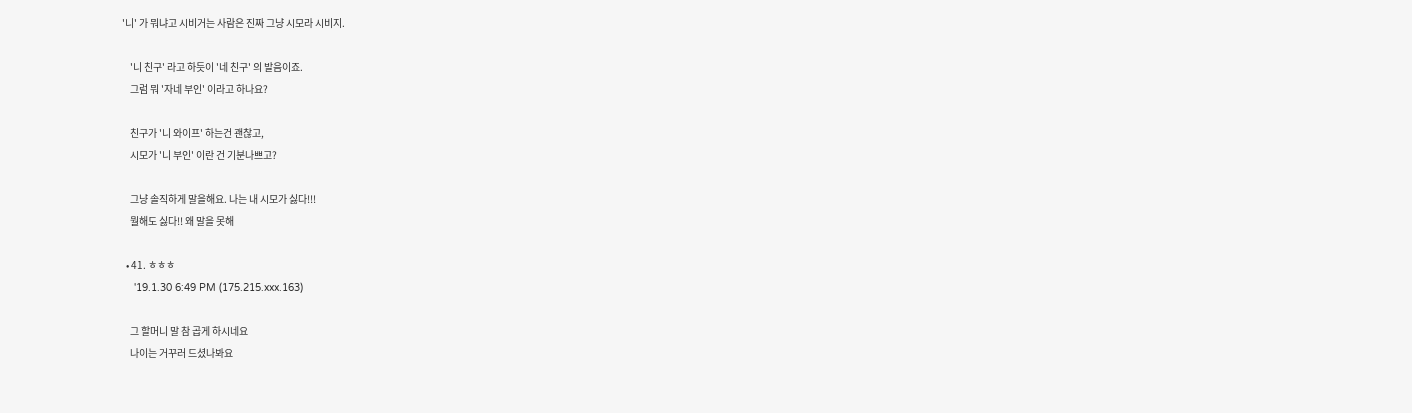'니' 가 뭐냐고 시비거는 사람은 진짜 그냥 시모라 시비지.

    '니 친구' 라고 하듯이 '네 친구' 의 발음이죠.
    그럼 뭐 '자네 부인' 이라고 하나요?

    친구가 '니 와이프' 하는건 괜찮고,
    시모가 '니 부인' 이란 건 기분나쁘고?

    그냥 솔직하게 말을해요. 나는 내 시모가 싫다!!!
    뭘해도 싫다!! 왜 말을 못해

  • 41. ㅎㅎㅎ
    '19.1.30 6:49 PM (175.215.xxx.163)

    그 할머니 말 참 곱게 하시네요
    나이는 거꾸러 드셨나봐요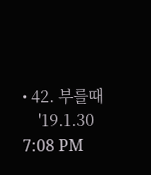• 42. 부를때
    '19.1.30 7:08 PM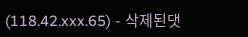(118.42.xxx.65) - 삭제된댓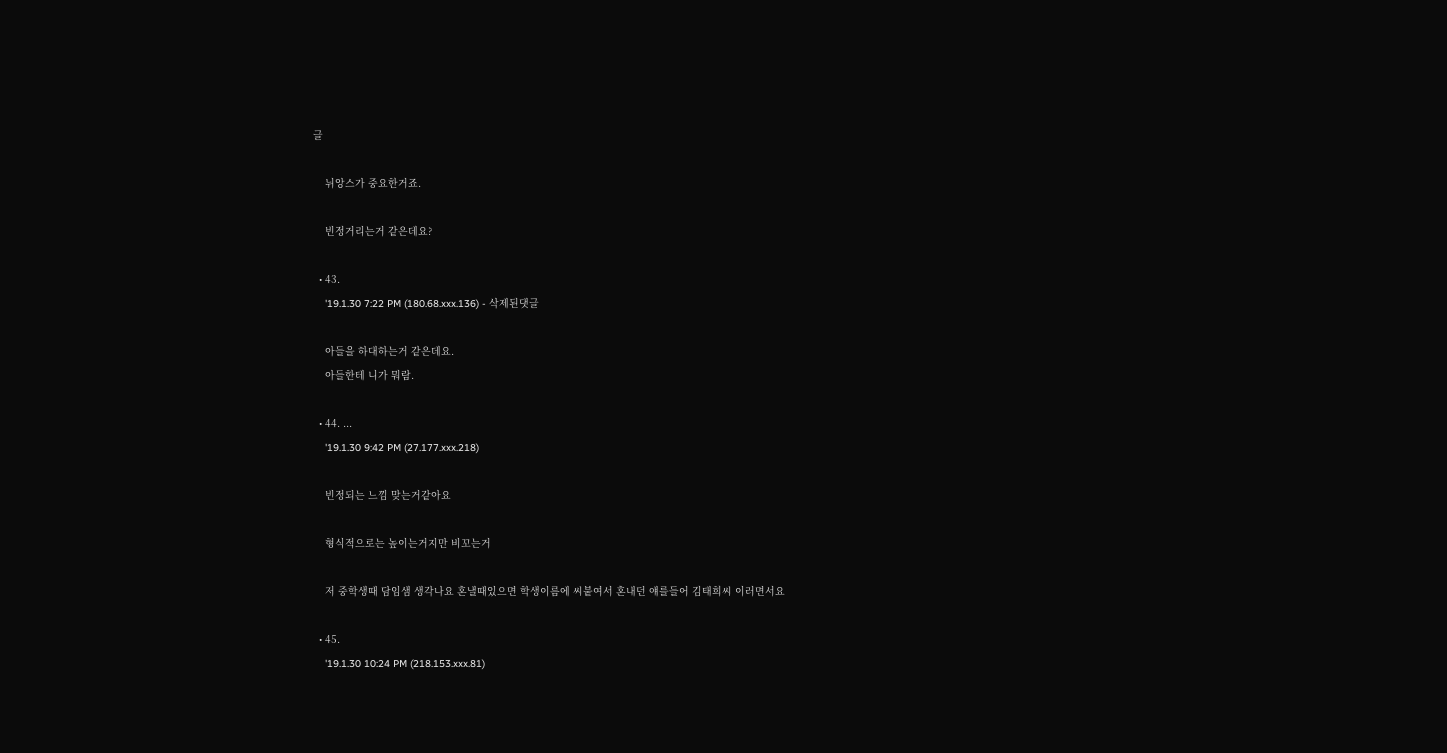글

    뉘앙스가 중요한거죠.

    빈정거리는거 같은데요?

  • 43.
    '19.1.30 7:22 PM (180.68.xxx.136) - 삭제된댓글

    아들을 하대하는거 같은데요.
    아들한테 니가 뭐람.

  • 44. ...
    '19.1.30 9:42 PM (27.177.xxx.218)

    빈정되는 느낌 맞는거같아요

    형식적으로는 높이는거지만 비꼬는거

    저 중학생때 담임샘 생각나요 혼낼때있으면 학생이름에 씨붙여서 혼내던 얘를들어 김태희씨 이러면서요

  • 45.
    '19.1.30 10:24 PM (218.153.xxx.81)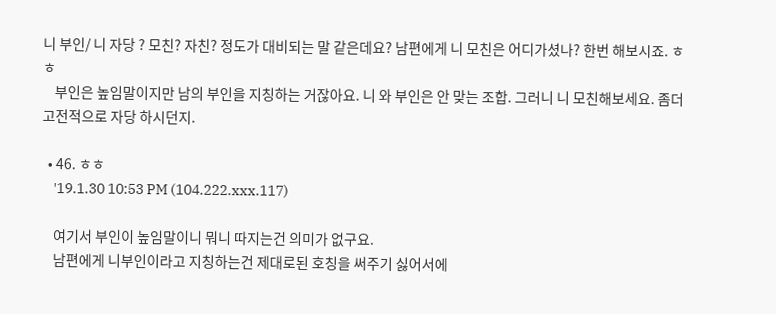니 부인/ 니 자당 ? 모친? 자친? 정도가 대비되는 말 같은데요? 남편에게 니 모친은 어디가셨나? 한번 해보시죠. ㅎㅎ
    부인은 높임말이지만 남의 부인을 지칭하는 거잖아요. 니 와 부인은 안 맞는 조합. 그러니 니 모친해보세요. 좀더 고전적으로 자당 하시던지.

  • 46. ㅎㅎ
    '19.1.30 10:53 PM (104.222.xxx.117)

    여기서 부인이 높임말이니 뭐니 따지는건 의미가 없구요.
    남편에게 니부인이라고 지칭하는건 제대로된 호칭을 써주기 싫어서에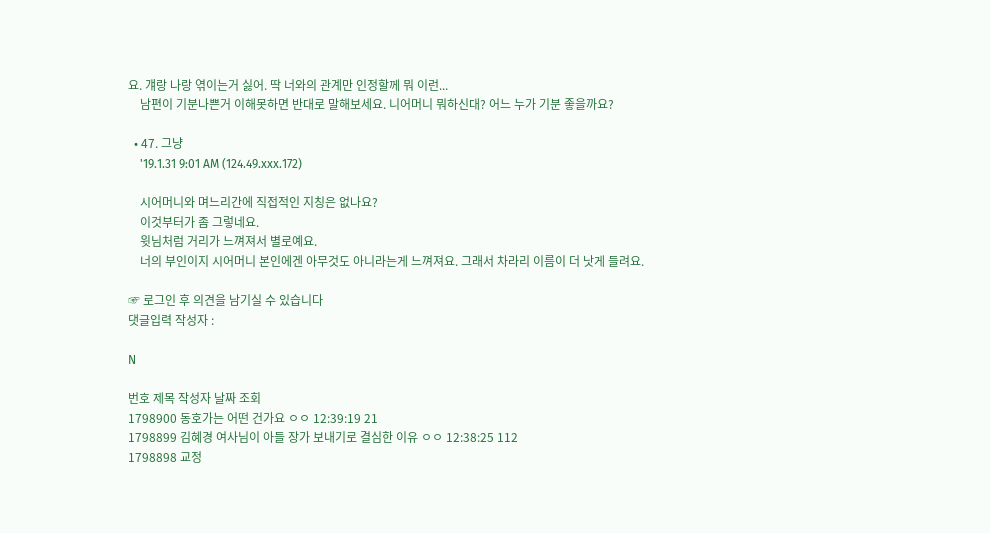요. 걔랑 나랑 엮이는거 싫어. 딱 너와의 관계만 인정할께 뭐 이런...
    남편이 기분나쁜거 이해못하면 반대로 말해보세요. 니어머니 뭐하신대? 어느 누가 기분 좋을까요?

  • 47. 그냥
    '19.1.31 9:01 AM (124.49.xxx.172)

    시어머니와 며느리간에 직접적인 지칭은 없나요?
    이것부터가 좀 그렇네요.
    윗님처럼 거리가 느껴져서 별로예요.
    너의 부인이지 시어머니 본인에겐 아무것도 아니라는게 느껴져요. 그래서 차라리 이름이 더 낫게 들려요.

☞ 로그인 후 의견을 남기실 수 있습니다
댓글입력 작성자 :

N

번호 제목 작성자 날짜 조회
1798900 동호가는 어떤 건가요 ㅇㅇ 12:39:19 21
1798899 김혜경 여사님이 아들 장가 보내기로 결심한 이유 ㅇㅇ 12:38:25 112
1798898 교정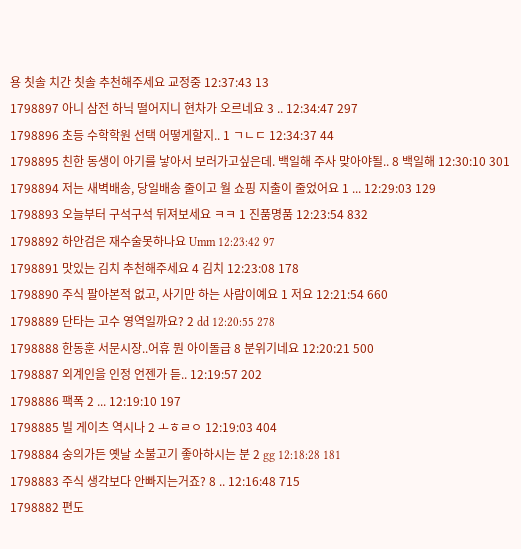용 칫솔 치간 칫솔 추천해주세요 교정중 12:37:43 13
1798897 아니 삼전 하닉 떨어지니 현차가 오르네요 3 .. 12:34:47 297
1798896 초등 수학학원 선택 어떻게할지.. 1 ㄱㄴㄷ 12:34:37 44
1798895 친한 동생이 아기를 낳아서 보러가고싶은데. 백일해 주사 맞아야될.. 8 백일해 12:30:10 301
1798894 저는 새벽배송, 당일배송 줄이고 월 쇼핑 지출이 줄었어요 1 ... 12:29:03 129
1798893 오늘부터 구석구석 뒤져보세요 ㅋㅋ 1 진품명품 12:23:54 832
1798892 하안검은 재수술못하나요 Umm 12:23:42 97
1798891 맛있는 김치 추천해주세요 4 김치 12:23:08 178
1798890 주식 팔아본적 없고, 사기만 하는 사람이예요 1 저요 12:21:54 660
1798889 단타는 고수 영역일까요? 2 dd 12:20:55 278
1798888 한동훈 서문시장..어휴 뭔 아이돌급 8 분위기네요 12:20:21 500
1798887 외계인을 인정 언젠가 듣.. 12:19:57 202
1798886 팩폭 2 ... 12:19:10 197
1798885 빌 게이츠 역시나 2 ㅗㅎㄹㅇ 12:19:03 404
1798884 숭의가든 옛날 소불고기 좋아하시는 분 2 gg 12:18:28 181
1798883 주식 생각보다 안빠지는거죠? 8 .. 12:16:48 715
1798882 편도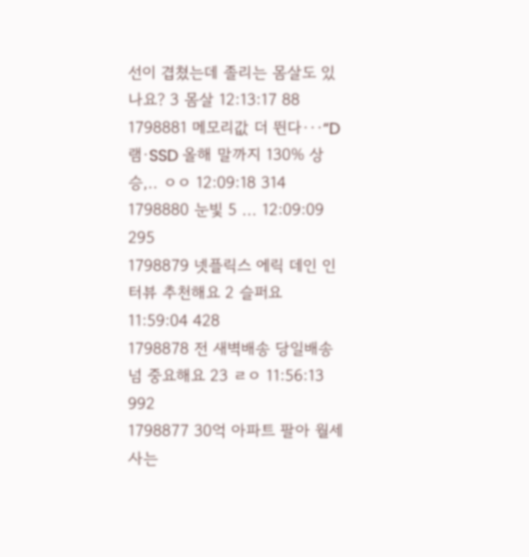선이 겹쳤는데 졸리는 몸살도 있나요? 3 몸살 12:13:17 88
1798881 메모리값 더 뛴다···“D램·SSD 올해 말까지 130% 상승,.. ㅇㅇ 12:09:18 314
1798880 눈빛 5 ... 12:09:09 295
1798879 넷플릭스 에릭 데인 인터뷰 추천해요 2 슬퍼요 11:59:04 428
1798878 전 새벽배송 당일배송 넘 중요해요 23 ㄹㅇ 11:56:13 992
1798877 30억 아파트 팔아 월세사는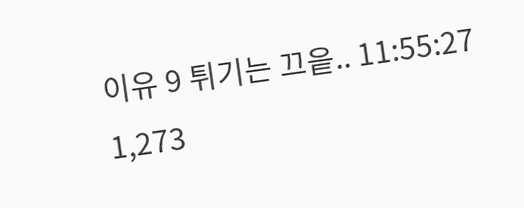이유 9 튀기는 끄읕.. 11:55:27 1,273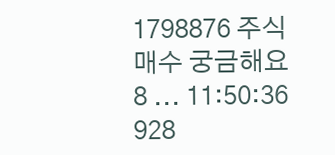1798876 주식 매수 궁금해요 8 ... 11:50:36 928